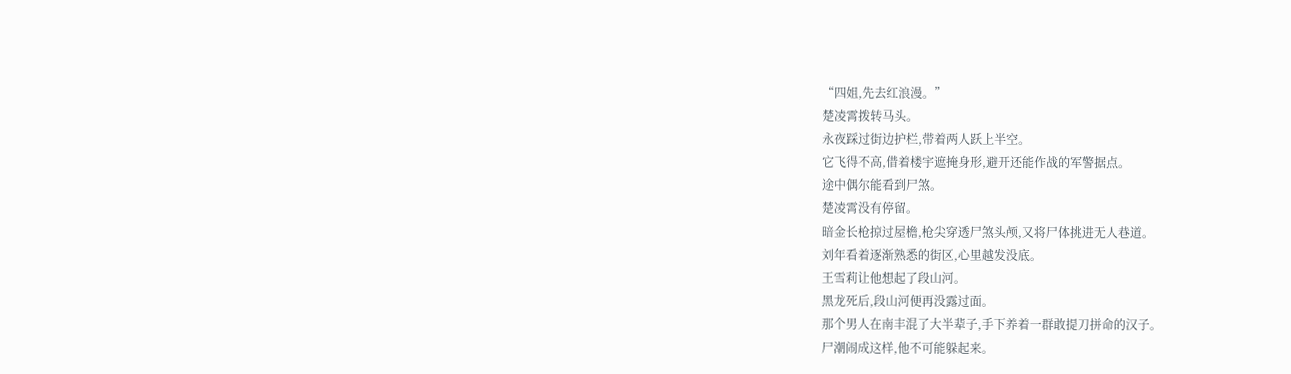“四姐,先去红浪漫。”
楚凌霄拨转马头。
永夜踩过街边护栏,带着两人跃上半空。
它飞得不高,借着楼宇遮掩身形,避开还能作战的军警据点。
途中偶尔能看到尸煞。
楚凌霄没有停留。
暗金长枪掠过屋檐,枪尖穿透尸煞头颅,又将尸体挑进无人巷道。
刘年看着逐渐熟悉的街区,心里越发没底。
王雪莉让他想起了段山河。
黑龙死后,段山河便再没露过面。
那个男人在南丰混了大半辈子,手下养着一群敢提刀拼命的汉子。
尸潮闹成这样,他不可能躲起来。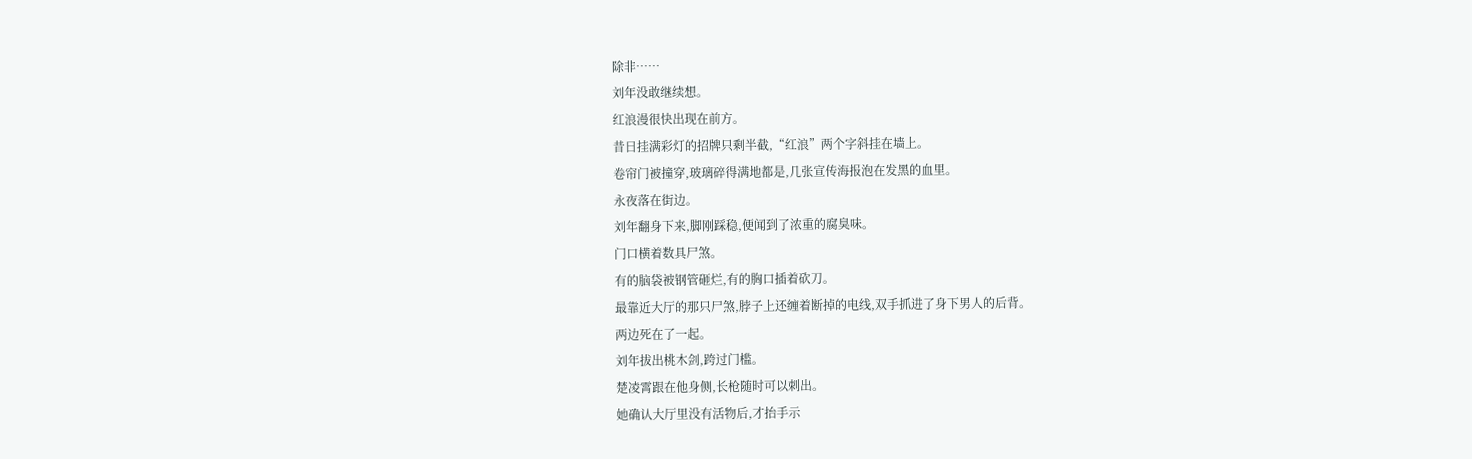除非……
刘年没敢继续想。
红浪漫很快出现在前方。
昔日挂满彩灯的招牌只剩半截,“红浪”两个字斜挂在墙上。
卷帘门被撞穿,玻璃碎得满地都是,几张宣传海报泡在发黑的血里。
永夜落在街边。
刘年翻身下来,脚刚踩稳,便闻到了浓重的腐臭味。
门口横着数具尸煞。
有的脑袋被钢管砸烂,有的胸口插着砍刀。
最靠近大厅的那只尸煞,脖子上还缠着断掉的电线,双手抓进了身下男人的后背。
两边死在了一起。
刘年拔出桃木剑,跨过门槛。
楚凌霄跟在他身侧,长枪随时可以刺出。
她确认大厅里没有活物后,才抬手示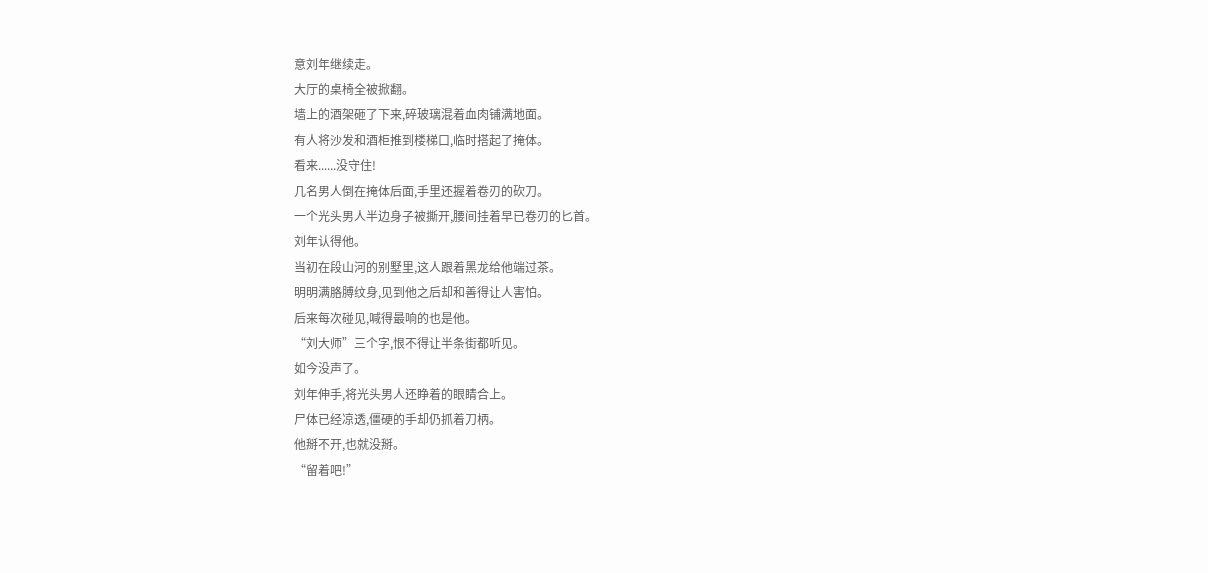意刘年继续走。
大厅的桌椅全被掀翻。
墙上的酒架砸了下来,碎玻璃混着血肉铺满地面。
有人将沙发和酒柜推到楼梯口,临时搭起了掩体。
看来......没守住!
几名男人倒在掩体后面,手里还握着卷刃的砍刀。
一个光头男人半边身子被撕开,腰间挂着早已卷刃的匕首。
刘年认得他。
当初在段山河的别墅里,这人跟着黑龙给他端过茶。
明明满胳膊纹身,见到他之后却和善得让人害怕。
后来每次碰见,喊得最响的也是他。
“刘大师”三个字,恨不得让半条街都听见。
如今没声了。
刘年伸手,将光头男人还睁着的眼睛合上。
尸体已经凉透,僵硬的手却仍抓着刀柄。
他掰不开,也就没掰。
“留着吧!”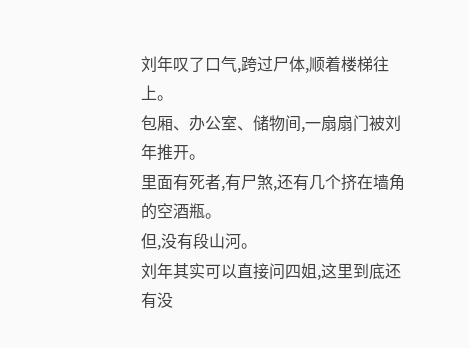刘年叹了口气,跨过尸体,顺着楼梯往上。
包厢、办公室、储物间,一扇扇门被刘年推开。
里面有死者,有尸煞,还有几个挤在墙角的空酒瓶。
但,没有段山河。
刘年其实可以直接问四姐,这里到底还有没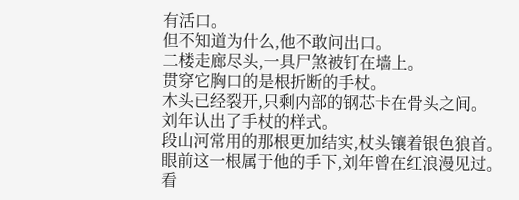有活口。
但不知道为什么,他不敢问出口。
二楼走廊尽头,一具尸煞被钉在墙上。
贯穿它胸口的是根折断的手杖。
木头已经裂开,只剩内部的钢芯卡在骨头之间。
刘年认出了手杖的样式。
段山河常用的那根更加结实,杖头镶着银色狼首。
眼前这一根属于他的手下,刘年曾在红浪漫见过。
看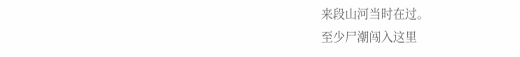来段山河当时在过。
至少尸潮闯入这里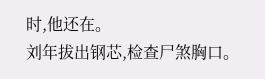时,他还在。
刘年拔出钢芯,检查尸煞胸口。